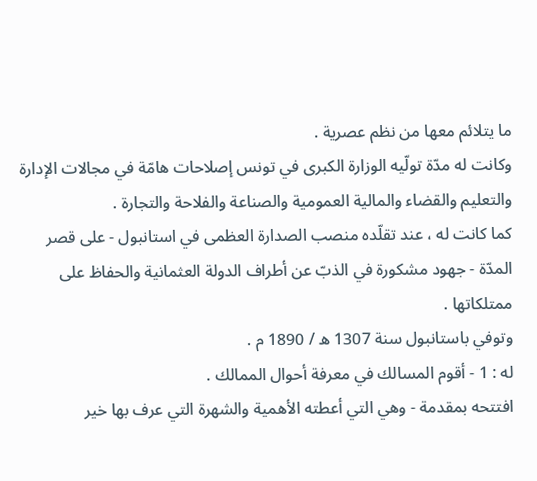ما يتلائم معها من نظم عصرية .
وكانت له مدّة تولّيه الوزارة الكبرى في تونس إصلاحات هامّة في مجالات الإدارة والتعليم والقضاء والمالية العمومية والصناعة والفلاحة والتجارة .
كما كانت له ، عند تقلّده منصب الصدارة العظمى في استانبول - على قصر المدّة - جهود مشكورة في الذبّ عن أطراف الدولة العثمانية والحفاظ على ممتلكاتها .
وتوفي باستانبول سنة 1307 ه / 1890 م .
له : 1 - أقوم المسالك في معرفة أحوال الممالك .
افتتحه بمقدمة - وهي التي أعطته الأهمية والشهرة التي عرف بها خير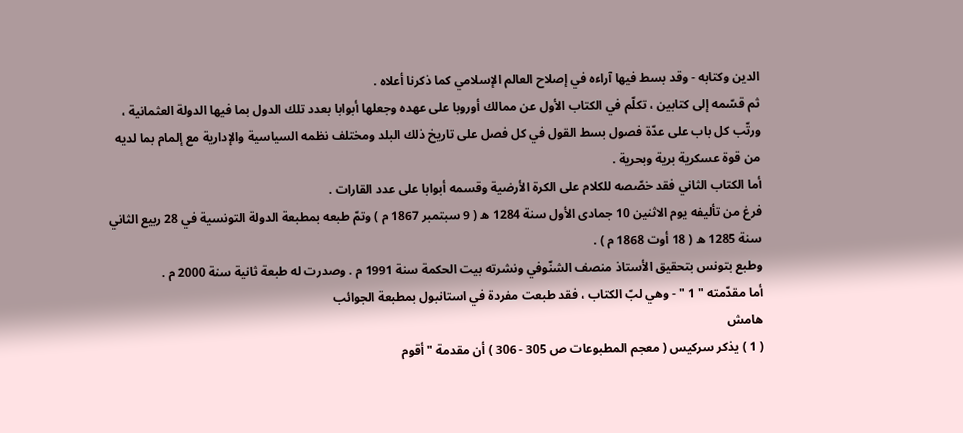الدين وكتابه - وقد بسط فيها آراءه في إصلاح العالم الإسلامي كما ذكرنا أعلاه .
ثم قسّمه إلى كتابين ، تكلّم في الكتاب الأول عن ممالك أوروبا على عهده وجعلها أبوابا بعدد تلك الدول بما فيها الدولة العثمانية ، ورتّب كل باب على عدّة فصول بسط القول في كل فصل على تاريخ ذلك البلد ومختلف نظمه السياسية والإدارية مع إلمام بما لديه من قوة عسكرية برية وبحرية .
أما الكتاب الثاني فقد خصّصه للكلام على الكرة الأرضية وقسمه أبوابا على عدد القارات .
فرغ من تأليفه يوم الاثنين 10 جمادى الأول سنة 1284 ه ( 9 سبتمبر 1867 م ) وتمّ طبعه بمطبعة الدولة التونسية في 28 ربيع الثاني سنة 1285 ه ( 18 أوت 1868 م ) .
وطبع بتونس بتحقيق الأستاذ منصف الشنّوفي ونشرته بيت الحكمة سنة 1991 م . وصدرت له طبعة ثانية سنة 2000 م .
أما مقدّمته " 1 " - وهي لبّ الكتاب ، فقد طبعت مفردة في استانبول بمطبعة الجوائب
هامش
( 1 ) يذكر سركيس ( معجم المطبوعات ص 305 - 306 ) أن مقدمة " أقوم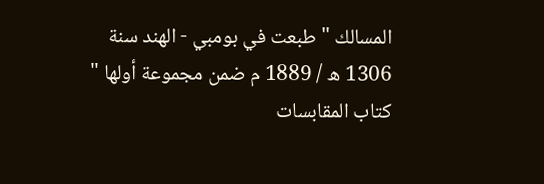المسالك " طبعت في بومبي - الهند سنة 1306 ه / 1889 م ضمن مجموعة أولها " كتاب المقابسات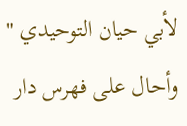لأبي حيان التوحيدي " وأحال على فهرس دار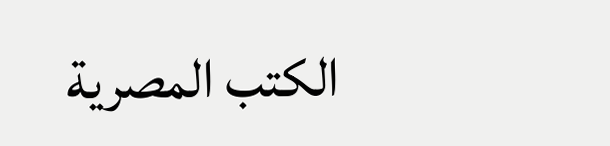الكتب المصرية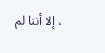، إلا أننا لم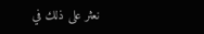نعثر على ذلك في